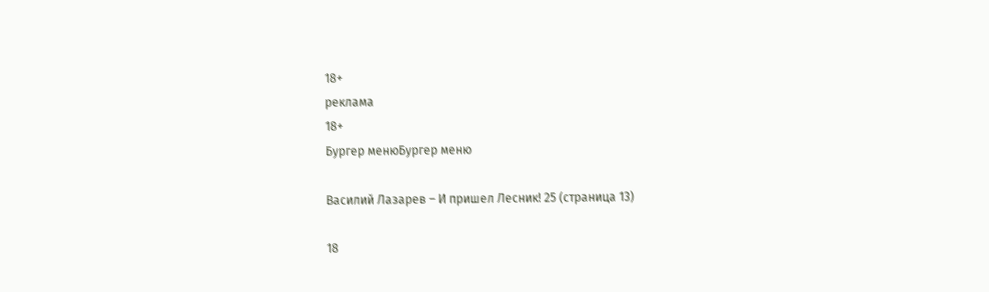18+
реклама
18+
Бургер менюБургер меню

Василий Лазарев – И пришел Лесник! 25 (страница 13)

18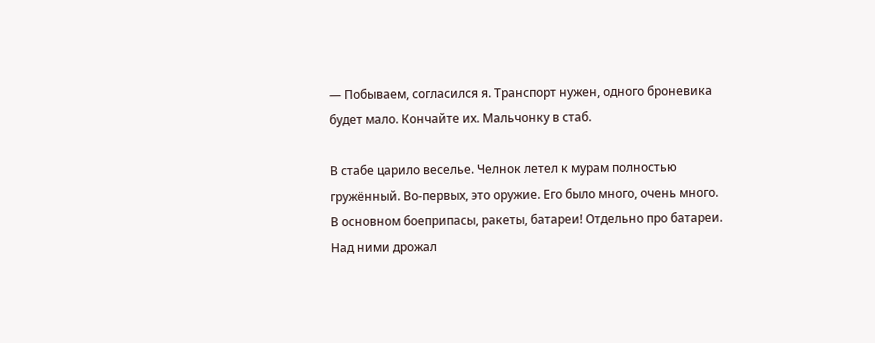— Побываем, согласился я. Транспорт нужен, одного броневика будет мало. Кончайте их. Мальчонку в стаб.

В стабе царило веселье. Челнок летел к мурам полностью гружённый. Во-первых, это оружие. Его было много, очень много. В основном боеприпасы, ракеты, батареи! Отдельно про батареи. Над ними дрожал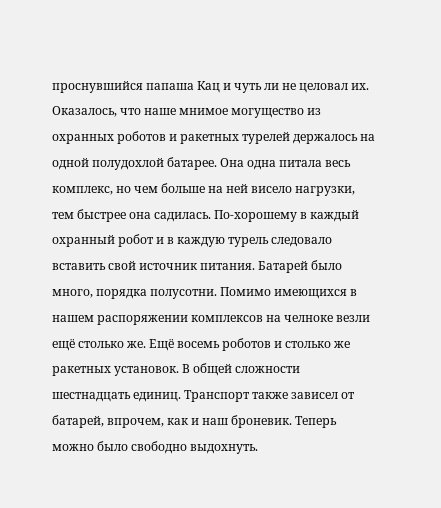проснувшийся папаша Кац и чуть ли не целовал их. Оказалось, что наше мнимое могущество из охранных роботов и ракетных турелей держалось на одной полудохлой батарее. Она одна питала весь комплекс, но чем больше на ней висело нагрузки, тем быстрее она садилась. По-хорошему в каждый охранный робот и в каждую турель следовало вставить свой источник питания. Батарей было много, порядка полусотни. Помимо имеющихся в нашем распоряжении комплексов на челноке везли ещё столько же. Ещё восемь роботов и столько же ракетных установок. В общей сложности шестнадцать единиц. Транспорт также зависел от батарей, впрочем, как и наш броневик. Теперь можно было свободно выдохнуть.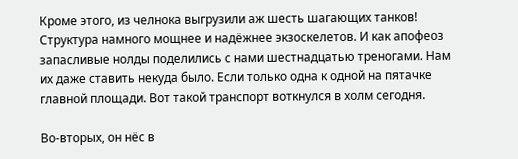Кроме этого, из челнока выгрузили аж шесть шагающих танков! Структура намного мощнее и надёжнее экзоскелетов. И как апофеоз запасливые нолды поделились с нами шестнадцатью треногами. Нам их даже ставить некуда было. Если только одна к одной на пятачке главной площади. Вот такой транспорт воткнулся в холм сегодня.

Во-вторых, он нёс в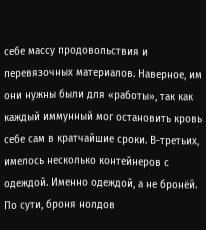себе массу продовольствия и перевязочных материалов. Наверное, им они нужны были для «работы», так как каждый иммунный мог остановить кровь себе сам в кратчайшие сроки. В-третьих, имелось несколько контейнеров с одеждой. Именно одеждой, а не бронёй. По сути, броня нолдов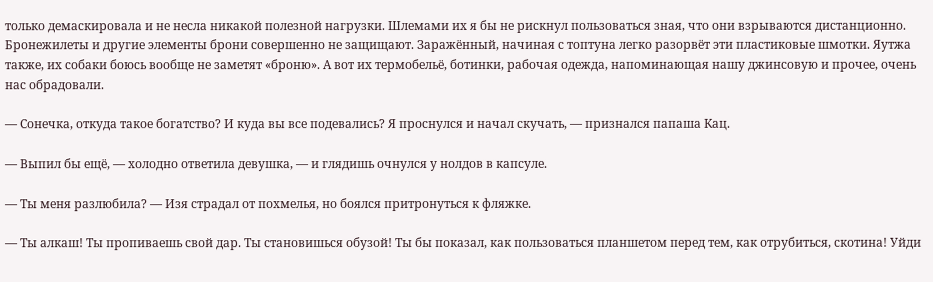только демаскировала и не несла никакой полезной нагрузки. Шлемами их я бы не рискнул пользоваться зная, что они взрываются дистанционно. Бронежилеты и другие элементы брони совершенно не защищают. Заражённый, начиная с топтуна легко разорвёт эти пластиковые шмотки. Яутжа также, их собаки боюсь вообще не заметят «броню». А вот их термобельё, ботинки, рабочая одежда, напоминающая нашу джинсовую и прочее, очень нас обрадовали.

— Сонечка, откуда такое богатство? И куда вы все подевались? Я проснулся и начал скучать, — признался папаша Кац.

— Выпил бы ещё, — холодно ответила девушка, — и глядишь очнулся у нолдов в капсуле.

— Ты меня разлюбила? — Изя страдал от похмелья, но боялся притронуться к фляжке.

— Ты алкаш! Ты пропиваешь свой дар. Ты становишься обузой! Ты бы показал, как пользоваться планшетом перед тем, как отрубиться, скотина! Уйди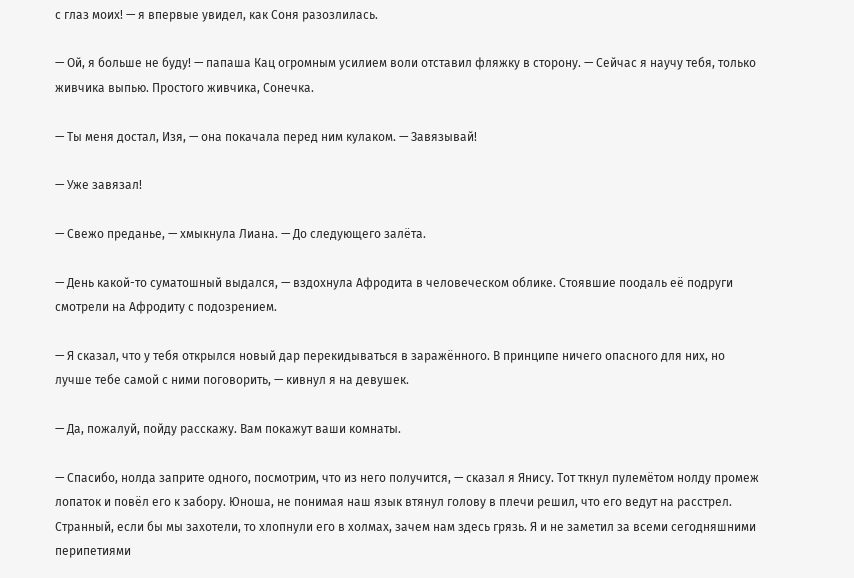с глаз моих! — я впервые увидел, как Соня разозлилась.

— Ой, я больше не буду! — папаша Кац огромным усилием воли отставил фляжку в сторону. — Сейчас я научу тебя, только живчика выпью. Простого живчика, Сонечка.

— Ты меня достал, Изя, — она покачала перед ним кулаком. — Завязывай!

— Уже завязал!

— Свежо преданье, — хмыкнула Лиана. — До следующего залёта.

— День какой-то суматошный выдался, — вздохнула Афродита в человеческом облике. Стоявшие поодаль её подруги смотрели на Афродиту с подозрением.

— Я сказал, что у тебя открылся новый дар перекидываться в заражённого. В принципе ничего опасного для них, но лучше тебе самой с ними поговорить, — кивнул я на девушек.

— Да, пожалуй, пойду расскажу. Вам покажут ваши комнаты.

— Спасибо, нолда заприте одного, посмотрим, что из него получится, — сказал я Янису. Тот ткнул пулемётом нолду промеж лопаток и повёл его к забору. Юноша, не понимая наш язык втянул голову в плечи решил, что его ведут на расстрел. Странный, если бы мы захотели, то хлопнули его в холмах, зачем нам здесь грязь. Я и не заметил за всеми сегодняшними перипетиями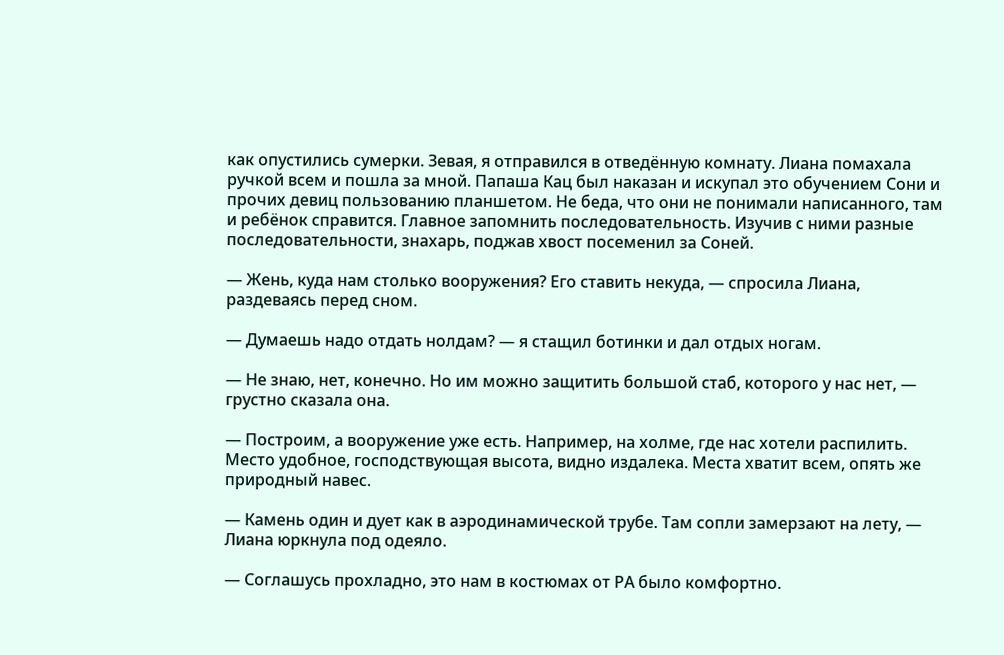как опустились сумерки. Зевая, я отправился в отведённую комнату. Лиана помахала ручкой всем и пошла за мной. Папаша Кац был наказан и искупал это обучением Сони и прочих девиц пользованию планшетом. Не беда, что они не понимали написанного, там и ребёнок справится. Главное запомнить последовательность. Изучив с ними разные последовательности, знахарь, поджав хвост посеменил за Соней.

— Жень, куда нам столько вооружения? Его ставить некуда, — спросила Лиана, раздеваясь перед сном.

— Думаешь надо отдать нолдам? — я стащил ботинки и дал отдых ногам.

— Не знаю, нет, конечно. Но им можно защитить большой стаб, которого у нас нет, — грустно сказала она.

— Построим, а вооружение уже есть. Например, на холме, где нас хотели распилить. Место удобное, господствующая высота, видно издалека. Места хватит всем, опять же природный навес.

— Камень один и дует как в аэродинамической трубе. Там сопли замерзают на лету, — Лиана юркнула под одеяло.

— Соглашусь прохладно, это нам в костюмах от РА было комфортно.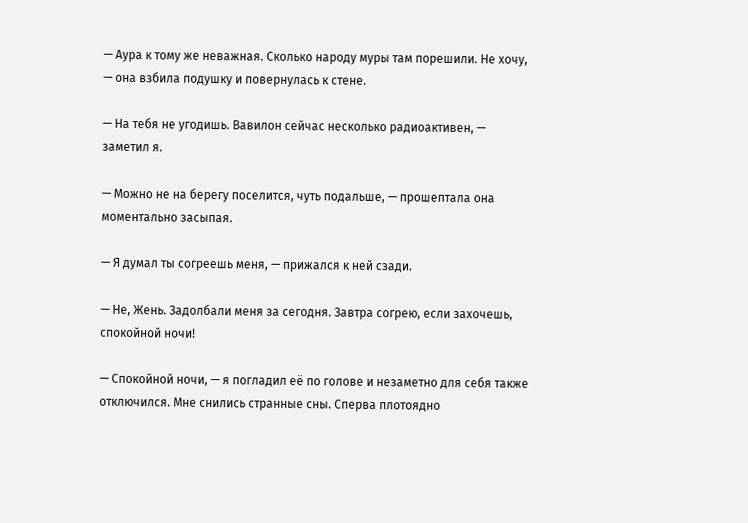— Аура к тому же неважная. Сколько народу муры там порешили. Не хочу, — она взбила подушку и повернулась к стене.

— На тебя не угодишь. Вавилон сейчас несколько радиоактивен, — заметил я.

— Можно не на берегу поселится, чуть подальше, — прошептала она моментально засыпая.

— Я думал ты согреешь меня, — прижался к ней сзади.

— Не, Жень. Задолбали меня за сегодня. Завтра согрею, если захочешь, спокойной ночи!

— Спокойной ночи, — я погладил её по голове и незаметно для себя также отключился. Мне снились странные сны. Сперва плотоядно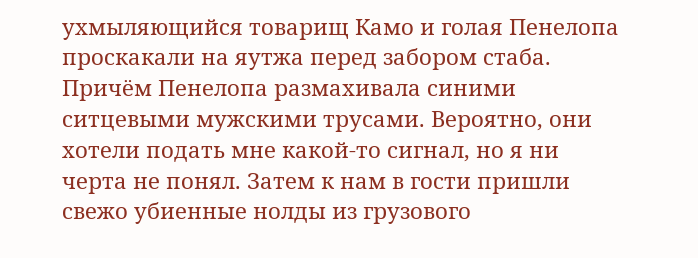ухмыляющийся товарищ Камо и голая Пенелопа проскакали на яутжа перед забором стаба. Причём Пенелопа размахивала синими ситцевыми мужскими трусами. Вероятно, они хотели подать мне какой-то сигнал, но я ни черта не понял. Затем к нам в гости пришли свежо убиенные нолды из грузового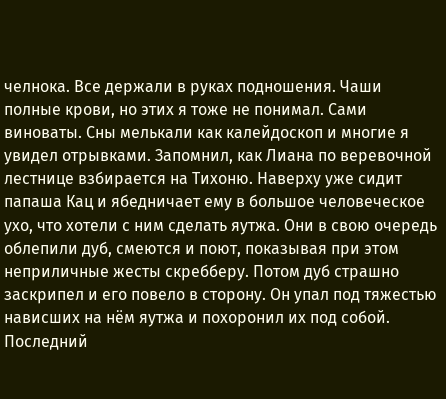челнока. Все держали в руках подношения. Чаши полные крови, но этих я тоже не понимал. Сами виноваты. Сны мелькали как калейдоскоп и многие я увидел отрывками. Запомнил, как Лиана по веревочной лестнице взбирается на Тихоню. Наверху уже сидит папаша Кац и ябедничает ему в большое человеческое ухо, что хотели с ним сделать яутжа. Они в свою очередь облепили дуб, смеются и поют, показывая при этом неприличные жесты скребберу. Потом дуб страшно заскрипел и его повело в сторону. Он упал под тяжестью нависших на нём яутжа и похоронил их под собой. Последний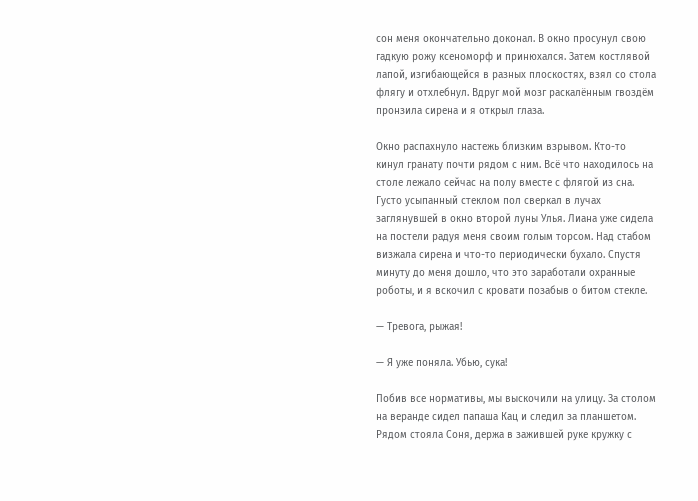сон меня окончательно доконал. В окно просунул свою гадкую рожу ксеноморф и принюхался. Затем костлявой лапой, изгибающейся в разных плоскостях, взял со стола флягу и отхлебнул. Вдруг мой мозг раскалённым гвоздём пронзила сирена и я открыл глаза.

Окно распахнуло настежь близким взрывом. Кто-то кинул гранату почти рядом с ним. Всё что находилось на столе лежало сейчас на полу вместе с флягой из сна. Густо усыпанный стеклом пол сверкал в лучах заглянувшей в окно второй луны Улья. Лиана уже сидела на постели радуя меня своим голым торсом. Над стабом визжала сирена и что-то периодически бухало. Спустя минуту до меня дошло, что это заработали охранные роботы, и я вскочил с кровати позабыв о битом стекле.

— Тревога, рыжая!

— Я уже поняла. Убью, сука!

Побив все нормативы, мы выскочили на улицу. За столом на веранде сидел папаша Кац и следил за планшетом. Рядом стояла Соня, держа в зажившей руке кружку с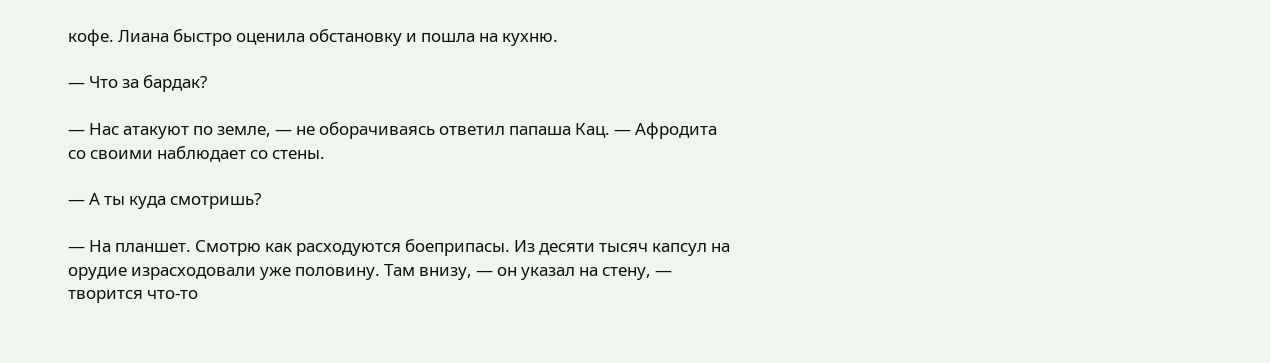кофе. Лиана быстро оценила обстановку и пошла на кухню.

— Что за бардак?

— Нас атакуют по земле, — не оборачиваясь ответил папаша Кац. — Афродита со своими наблюдает со стены.

— А ты куда смотришь?

— На планшет. Смотрю как расходуются боеприпасы. Из десяти тысяч капсул на орудие израсходовали уже половину. Там внизу, — он указал на стену, — творится что-то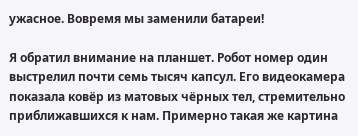ужасное. Вовремя мы заменили батареи!

Я обратил внимание на планшет. Робот номер один выстрелил почти семь тысяч капсул. Его видеокамера показала ковёр из матовых чёрных тел, стремительно приближавшихся к нам. Примерно такая же картина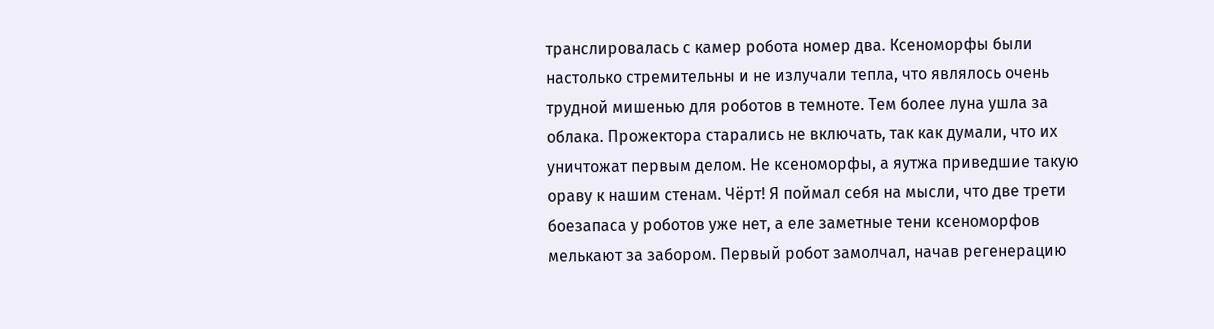транслировалась с камер робота номер два. Ксеноморфы были настолько стремительны и не излучали тепла, что являлось очень трудной мишенью для роботов в темноте. Тем более луна ушла за облака. Прожектора старались не включать, так как думали, что их уничтожат первым делом. Не ксеноморфы, а яутжа приведшие такую ораву к нашим стенам. Чёрт! Я поймал себя на мысли, что две трети боезапаса у роботов уже нет, а еле заметные тени ксеноморфов мелькают за забором. Первый робот замолчал, начав регенерацию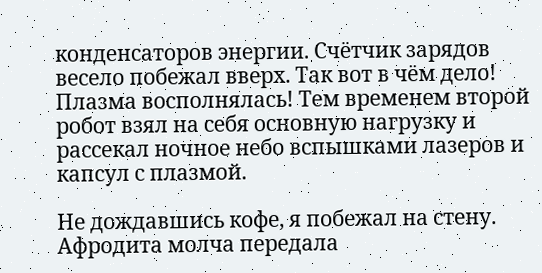конденсаторов энергии. Счётчик зарядов весело побежал вверх. Так вот в чём дело! Плазма восполнялась! Тем временем второй робот взял на себя основную нагрузку и рассекал ночное небо вспышками лазеров и капсул с плазмой.

Не дождавшись кофе, я побежал на стену. Афродита молча передала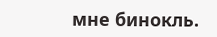мне бинокль.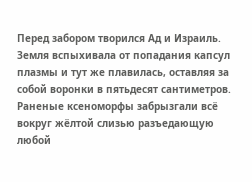Перед забором творился Ад и Израиль. Земля вспыхивала от попадания капсул плазмы и тут же плавилась, оставляя за собой воронки в пятьдесят сантиметров. Раненые ксеноморфы забрызгали всё вокруг жёлтой слизью разъедающую любой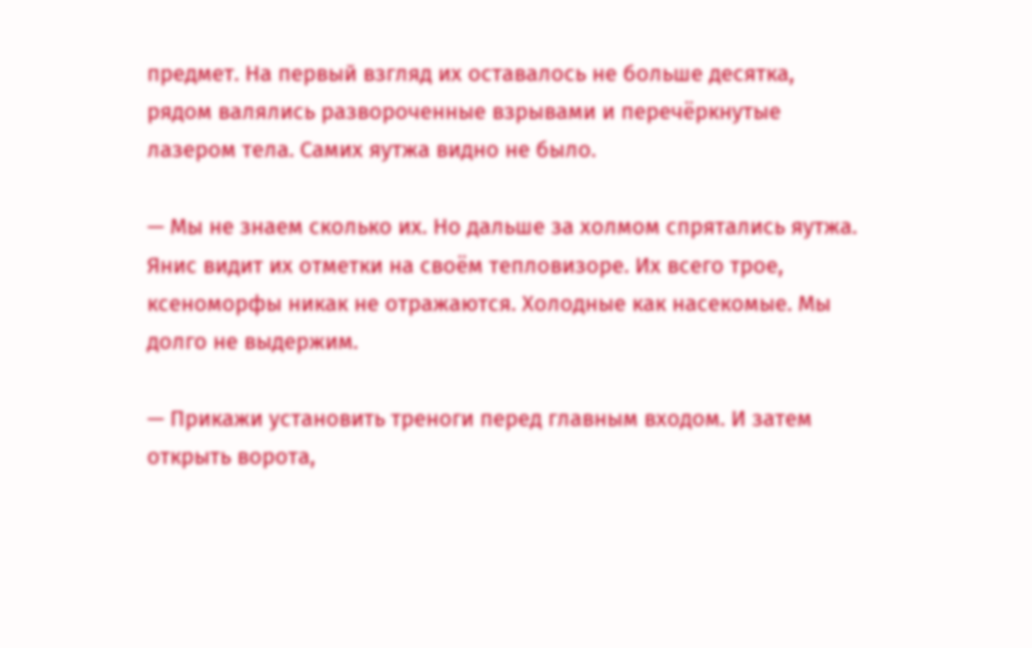предмет. На первый взгляд их оставалось не больше десятка, рядом валялись развороченные взрывами и перечёркнутые лазером тела. Самих яутжа видно не было.

— Мы не знаем сколько их. Но дальше за холмом спрятались яутжа. Янис видит их отметки на своём тепловизоре. Их всего трое, ксеноморфы никак не отражаются. Холодные как насекомые. Мы долго не выдержим.

— Прикажи установить треноги перед главным входом. И затем открыть ворота,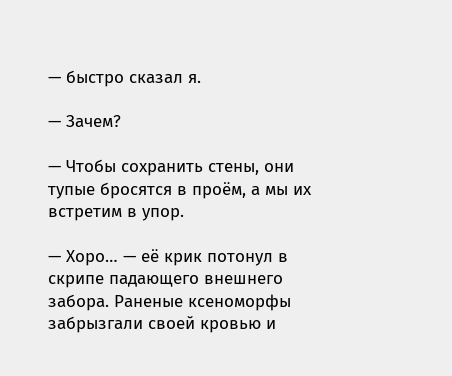— быстро сказал я.

— Зачем?

— Чтобы сохранить стены, они тупые бросятся в проём, а мы их встретим в упор.

— Хоро… — её крик потонул в скрипе падающего внешнего забора. Раненые ксеноморфы забрызгали своей кровью и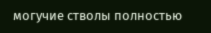могучие стволы полностью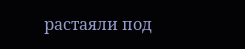растаяли под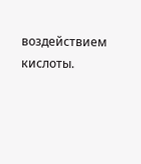воздействием кислоты.